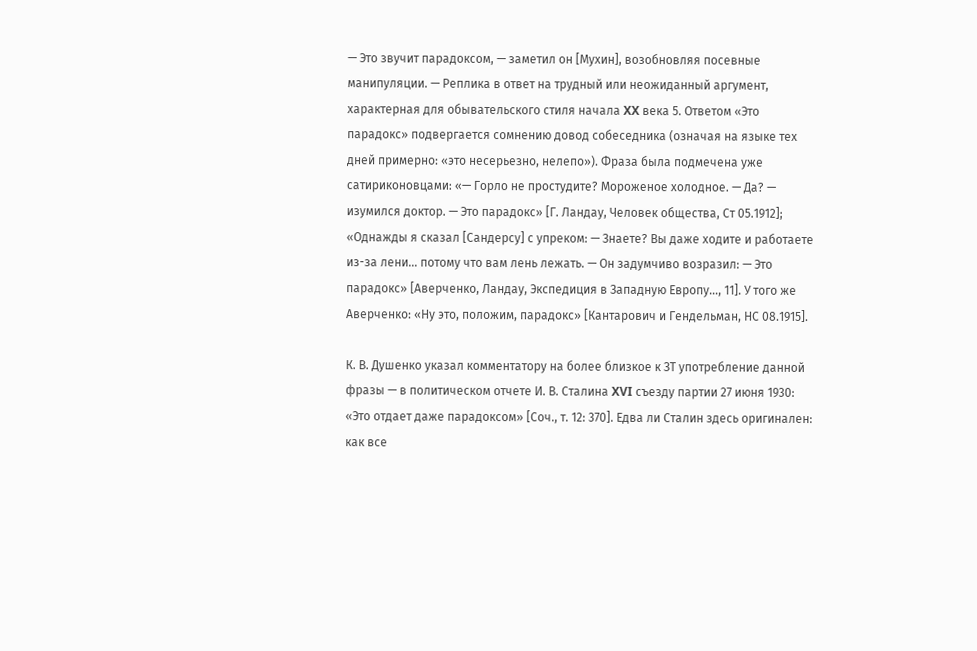— Это звучит парадоксом, — заметил он [Мухин], возобновляя посевные манипуляции. — Реплика в ответ на трудный или неожиданный аргумент, характерная для обывательского стиля начала XX века 5. Ответом «Это парадокс» подвергается сомнению довод собеседника (означая на языке тех дней примерно: «это несерьезно, нелепо»). Фраза была подмечена уже сатириконовцами: «— Горло не простудите? Мороженое холодное. — Да? — изумился доктор. — Это парадокс» [Г. Ландау, Человек общества, Ст 05.1912]; «Однажды я сказал [Сандерсу] с упреком: — Знаете? Вы даже ходите и работаете из-за лени… потому что вам лень лежать. — Он задумчиво возразил: — Это парадокс» [Аверченко, Ландау, Экспедиция в Западную Европу…, 11]. У того же Аверченко: «Ну это, положим, парадокс» [Кантарович и Гендельман, НС 08.1915].

К. В. Душенко указал комментатору на более близкое к ЗТ употребление данной фразы — в политическом отчете И. В. Сталина XVI съезду партии 27 июня 1930: «Это отдает даже парадоксом» [Соч., т. 12: 370]. Едва ли Сталин здесь оригинален: как все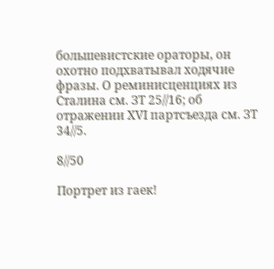большевистские ораторы, он охотно подхватывал ходячие фразы. О реминисценциях из Сталина см. ЗТ 25//16; об отражении XVI партсъезда см. ЗТ 34//5.

8//50

Портрет из гаек!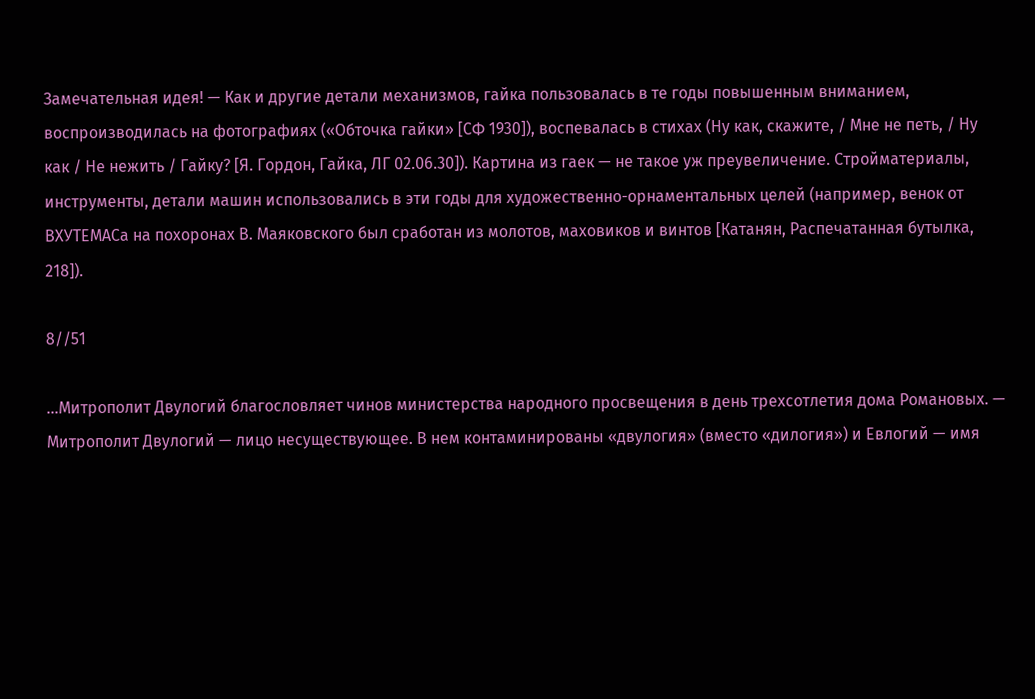Замечательная идея! — Как и другие детали механизмов, гайка пользовалась в те годы повышенным вниманием, воспроизводилась на фотографиях («Обточка гайки» [СФ 1930]), воспевалась в стихах (Ну как, скажите, / Мне не петь, / Ну как / Не нежить / Гайку? [Я. Гордон, Гайка, ЛГ 02.06.30]). Картина из гаек — не такое уж преувеличение. Стройматериалы, инструменты, детали машин использовались в эти годы для художественно-орнаментальных целей (например, венок от ВХУТЕМАСа на похоронах В. Маяковского был сработан из молотов, маховиков и винтов [Катанян, Распечатанная бутылка, 218]).

8//51

…Митрополит Двулогий благословляет чинов министерства народного просвещения в день трехсотлетия дома Романовых. — Митрополит Двулогий — лицо несуществующее. В нем контаминированы «двулогия» (вместо «дилогия») и Евлогий — имя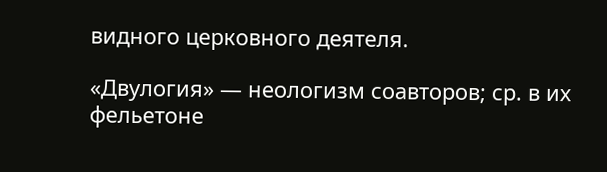видного церковного деятеля.

«Двулогия» — неологизм соавторов; ср. в их фельетоне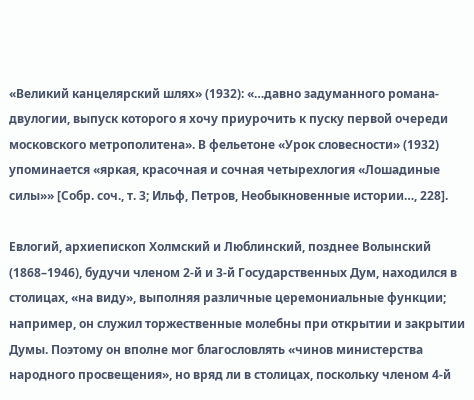«Великий канцелярский шлях» (1932): «…давно задуманного романа-двулогии, выпуск которого я хочу приурочить к пуску первой очереди московского метрополитена». В фельетоне «Урок словесности» (1932) упоминается «яркая, красочная и сочная четырехлогия «Лошадиные силы»» [Собр. соч., т. 3; Ильф, Петров, Необыкновенные истории…, 228].

Евлогий, архиепископ Холмский и Люблинский, позднее Волынский (1868–1946), будучи членом 2-й и 3-й Государственных Дум, находился в столицах, «на виду», выполняя различные церемониальные функции; например, он служил торжественные молебны при открытии и закрытии Думы. Поэтому он вполне мог благословлять «чинов министерства народного просвещения», но вряд ли в столицах, поскольку членом 4-й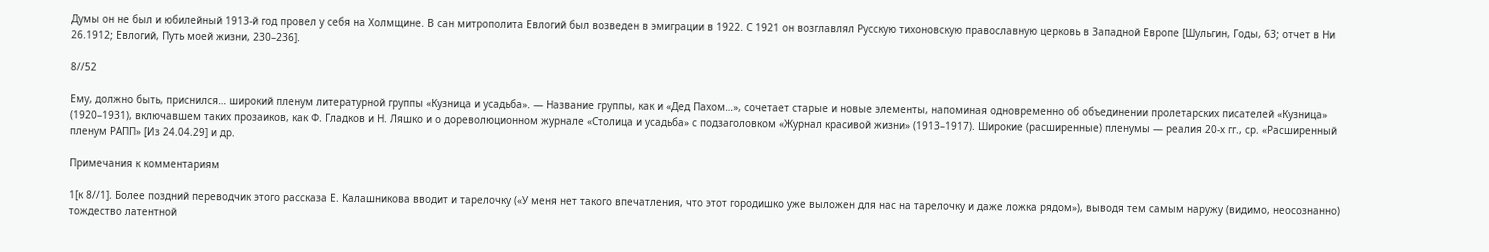Думы он не был и юбилейный 1913-й год провел у себя на Холмщине. В сан митрополита Евлогий был возведен в эмиграции в 1922. С 1921 он возглавлял Русскую тихоновскую православную церковь в Западной Европе [Шульгин, Годы, 63; отчет в Ни 26.1912; Евлогий, Путь моей жизни, 230–236].

8//52

Ему, должно быть, приснился… широкий пленум литературной группы «Кузница и усадьба». — Название группы, как и «Дед Пахом…», сочетает старые и новые элементы, напоминая одновременно об объединении пролетарских писателей «Кузница» (1920–1931), включавшем таких прозаиков, как Ф. Гладков и Н. Ляшко и о дореволюционном журнале «Столица и усадьба» с подзаголовком «Журнал красивой жизни» (1913–1917). Широкие (расширенные) пленумы — реалия 20-х гг., ср. «Расширенный пленум РАПП» [Из 24.04.29] и др.

Примечания к комментариям

1[к 8//1]. Более поздний переводчик этого рассказа Е. Калашникова вводит и тарелочку («У меня нет такого впечатления, что этот городишко уже выложен для нас на тарелочку и даже ложка рядом»), выводя тем самым наружу (видимо, неосознанно) тождество латентной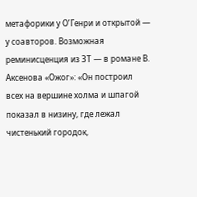метафорики у О’Генри и открытой — у соавторов. Возможная реминисценция из ЗТ — в романе В. Аксенова «Ожог»: «Он построил всех на вершине холма и шпагой показал в низину, где лежал чистенький городок,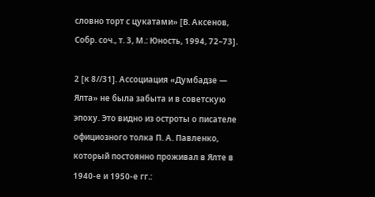словно торт с цукатами» [В. Аксенов, Собр. соч., т. 3, М.: Юность, 1994, 72–73].

2 [к 8//31]. Ассоциация «Думбадзе — Ялта» не была забыта и в советскую эпоху. Это видно из остроты о писателе официозного толка П. А. Павленко, который постоянно проживал в Ялте в 1940-е и 1950-е гг.: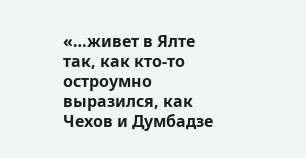«…живет в Ялте так, как кто-то остроумно выразился, как Чехов и Думбадзе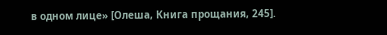в одном лице» [Олеша, Книга прощания, 245].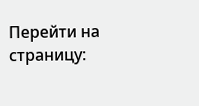Перейти на страницу: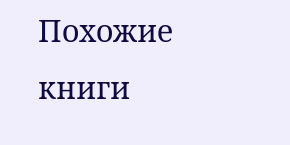Похожие книги